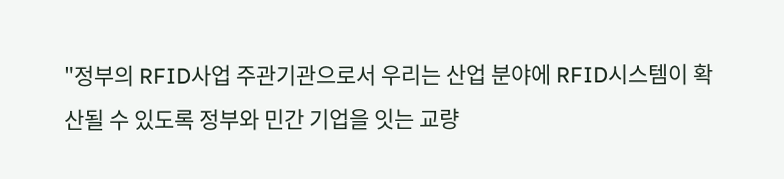"정부의 RFID사업 주관기관으로서 우리는 산업 분야에 RFID시스템이 확산될 수 있도록 정부와 민간 기업을 잇는 교량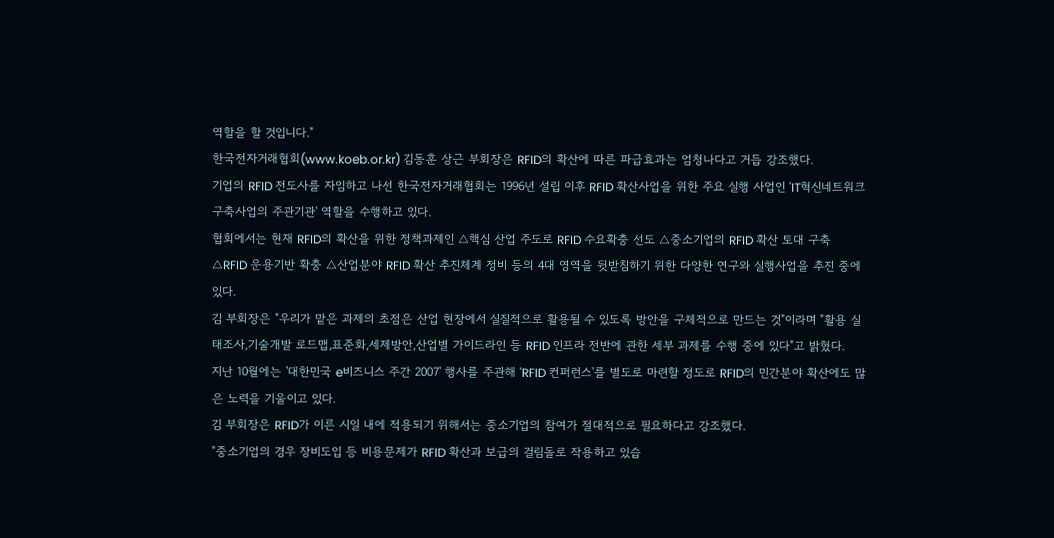역할을 할 것입니다."
한국전자거래협회(www.koeb.or.kr) 김동훈 상근 부회장은 RFID의 확산에 따른 파급효과는 엄청나다고 거듭 강조했다.
기업의 RFID 전도사를 자임하고 나선 한국전자거래협회는 1996년 설립 이후 RFID 확산사업을 위한 주요 실행 사업인 'IT혁신네트워크 구축사업의 주관기관' 역할을 수행하고 있다.
협회에서는 현재 RFID의 확산을 위한 정책과제인 △핵심 산업 주도로 RFID 수요확충 선도 △중소기업의 RFID 확산 토대 구축 △RFID 운용기반 확충 △산업분야 RFID 확산 추진체계 정비 등의 4대 영역을 뒷받침하기 위한 다양한 연구와 실행사업을 추진 중에 있다.
김 부회장은 "우리가 맡은 과제의 초점은 산업 현장에서 실질적으로 활용될 수 있도록 방안을 구체적으로 만드는 것"이라며 "활용 실태조사,기술개발 로드맵,표준화,세제방안,산업별 가이드라인 등 RFID 인프라 전반에 관한 세부 과제를 수행 중에 있다"고 밝혔다.
지난 10월에는 '대한민국 e비즈니스 주간 2007' 행사를 주관해 'RFID 컨퍼런스'를 별도로 마련할 정도로 RFID의 민간분야 확산에도 많은 노력을 기울이고 있다.
김 부회장은 RFID가 이른 시일 내에 적용되기 위해서는 중소기업의 참여가 절대적으로 필요하다고 강조했다.
"중소기업의 경우 장비도입 등 비용문제가 RFID 확산과 보급의 걸림돌로 작용하고 있습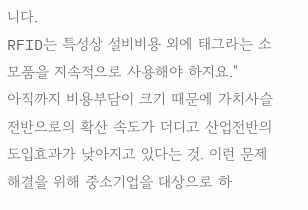니다.
RFID는 특성상 설비비용 외에 태그라는 소모품을 지속적으로 사용해야 하지요."
아직까지 비용부담이 크기 때문에 가치사슬 전반으로의 확산 속도가 더디고 산업전반의 도입효과가 낮아지고 있다는 것. 이런 문제 해결을 위해 중소기업을 대상으로 하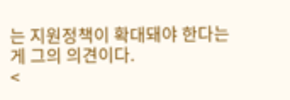는 지원정책이 확대돼야 한다는 게 그의 의견이다.
<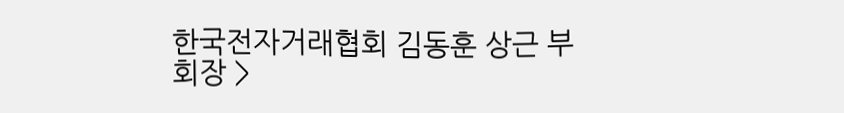한국전자거래협회 김동훈 상근 부회장 >